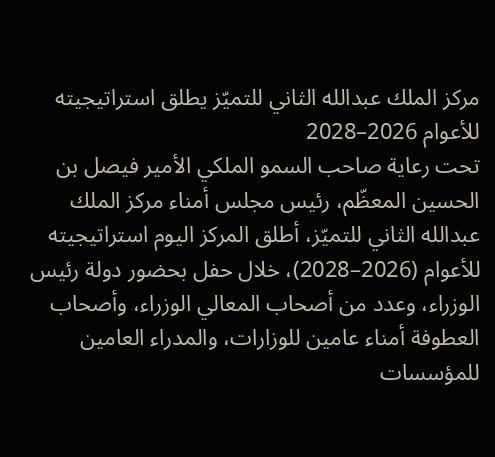مركز الملك عبدالله الثاني للتميّز يطلق استراتيجيته للأعوام 2026–2028
تحت رعاية صاحب السمو الملكي الأمير فيصل بن الحسين المعظّم، رئيس مجلس أمناء مركز الملك عبدالله الثاني للتميّز، أطلق المركز اليوم استراتيجيته للأعوام (2026–2028)، خلال حفل بحضور دولة رئيس الوزراء، وعدد من أصحاب المعالي الوزراء، وأصحاب العطوفة أمناء عامين للوزارات، والمدراء العامين للمؤسسات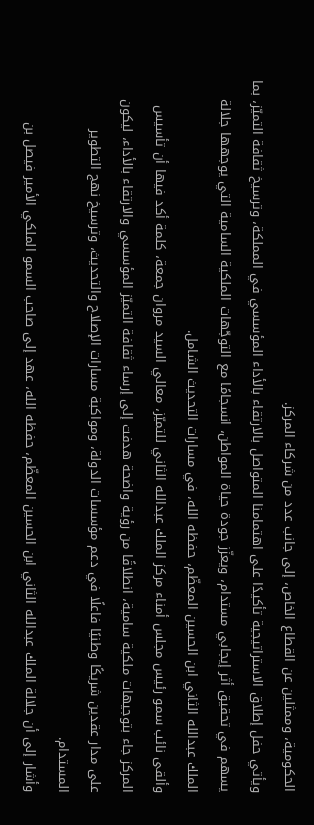الحكومية، وممثلين عن القطاع الخاص، إلى جانب عدد من شركاء المركز.
ويأتي حفل إطلاق الاستراتيجية تأكيدًا على اهتمامنا المتواصل بالارتقاء بالأداء المؤسسي في المملكة، وترسيخ ثقافة التميّز، بما يسهم في تحقيق أثر إيجابي مستدام، ويعزّز جودة حياة المواطن، انسجامًا مع التوجّهات الملكية السامية التي يوجهها جلالة الملك عبدالله الثاني ابن الحسين المعظّم، حفظه الله، في مسارات التحديث الشامل.
وألقى نائب سمو رئيس مجلس أمناء مركز الملك عبدالله الثاني للتميّز، معالي السيد مروان جمعة، كلمة أكد فيها أن تأسيس المركز جاء بتوجيهات ملكية سامية، انطلاقًا من رؤية واضحة هدفت إلى إرساء ثقافة التميّز المؤسسي والارتقاء بالأداء، ليكون على مدار عقدين شريكًا وطنيًا فاعلًا في دعم مؤسسات الدولة، ومواكبة مسارات الإصلاح والتحديث، وترسيخ نهج التطوير المستدام.
وأشار إلى أن جلالة الملك عبدالله الثاني ابن الحسين المعظّم، حفظه الله، عهد إلى صاحب السمو الملكي الأمير فيصل بن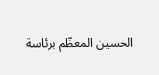الحسين المعظّم برئاسة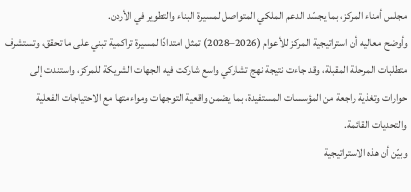مجلس أمناء المركز، بما يجسّد الدعم الملكي المتواصل لمسيرة البناء والتطوير في الأردن.
وأوضح معاليه أن استراتيجية المركز للأعوام (2026–2028) تمثل امتدادًا لمسيرة تراكمية تبني على ما تحقق، وتستشرف متطلبات المرحلة المقبلة، وقد جاءت نتيجة نهج تشاركي واسع شاركت فيه الجهات الشريكة للمركز، واستندت إلى حوارات وتغذية راجعة من المؤسسات المستفيدة، بما يضمن واقعية التوجهات ومواءمتها مع الاحتياجات الفعلية والتحديات القائمة.
وبيّن أن هذه الاستراتيجية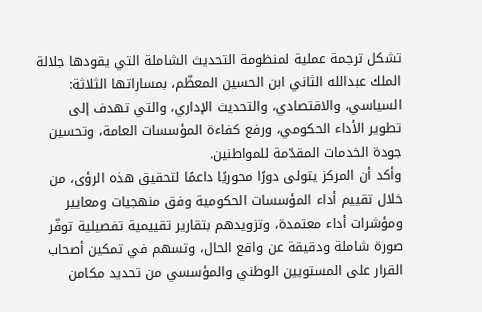تشكل ترجمة عملية لمنظومة التحديث الشاملة التي يقودها جلالة الملك عبدالله الثاني ابن الحسين المعظّم، بمساراتها الثلاثة: السياسي، والاقتصادي، والتحديث الإداري، والتي تهدف إلى تطوير الأداء الحكومي، ورفع كفاءة المؤسسات العامة، وتحسين جودة الخدمات المقدّمة للمواطنين.
وأكد أن المركز يتولى دورًا محوريًا داعمًا لتحقيق هذه الرؤى، من خلال تقييم أداء المؤسسات الحكومية وفق منهجيات ومعايير ومؤشرات أداء معتمدة، وتزويدهم بتقارير تقييمية تفصيلية توفّر صورة شاملة ودقيقة عن واقع الحال، وتسهم في تمكين أصحاب القرار على المستويين الوطني والمؤسسي من تحديد مكامن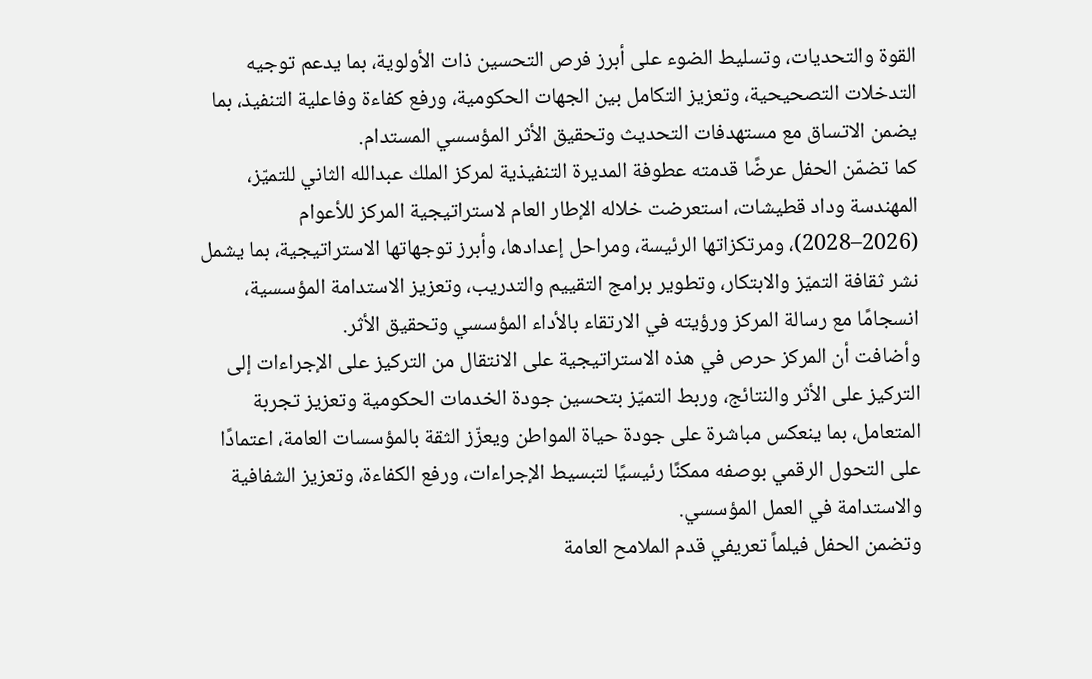القوة والتحديات، وتسليط الضوء على أبرز فرص التحسين ذات الأولوية، بما يدعم توجيه التدخلات التصحيحية، وتعزيز التكامل بين الجهات الحكومية، ورفع كفاءة وفاعلية التنفيذ، بما يضمن الاتساق مع مستهدفات التحديث وتحقيق الأثر المؤسسي المستدام.
كما تضمّن الحفل عرضًا قدمته عطوفة المديرة التنفيذية لمركز الملك عبدالله الثاني للتميّز، المهندسة وداد قطيشات، استعرضت خلاله الإطار العام لاستراتيجية المركز للأعوام (2026–2028)، ومرتكزاتها الرئيسة، ومراحل إعدادها، وأبرز توجهاتها الاستراتيجية، بما يشمل نشر ثقافة التميّز والابتكار، وتطوير برامج التقييم والتدريب، وتعزيز الاستدامة المؤسسية، انسجامًا مع رسالة المركز ورؤيته في الارتقاء بالأداء المؤسسي وتحقيق الأثر.
وأضافت أن المركز حرص في هذه الاستراتيجية على الانتقال من التركيز على الإجراءات إلى التركيز على الأثر والنتائج، وربط التميّز بتحسين جودة الخدمات الحكومية وتعزيز تجربة المتعامل، بما ينعكس مباشرة على جودة حياة المواطن ويعزّز الثقة بالمؤسسات العامة، اعتمادًا على التحول الرقمي بوصفه ممكنًا رئيسيًا لتبسيط الإجراءات، ورفع الكفاءة، وتعزيز الشفافية والاستدامة في العمل المؤسسي.
وتضمن الحفل فيلماً تعريفي قدم الملامح العامة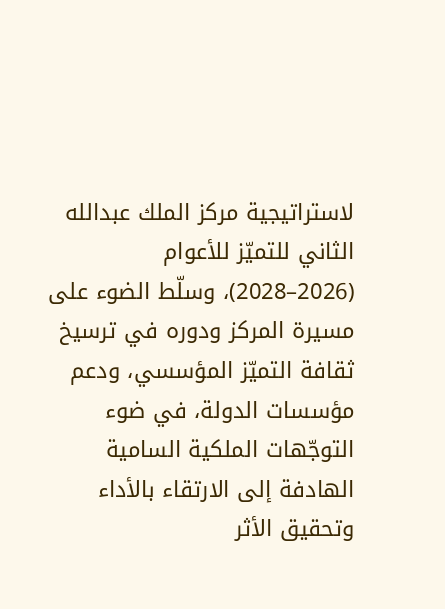لاستراتيجية مركز الملك عبدالله الثاني للتميّز للأعوام (2026–2028)، وسلّط الضوء على مسيرة المركز ودوره في ترسيخ ثقافة التميّز المؤسسي، ودعم مؤسسات الدولة، في ضوء التوجّهات الملكية السامية الهادفة إلى الارتقاء بالأداء وتحقيق الأثر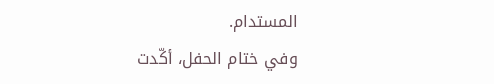المستدام.
وفي ختام الحفل، أكّدت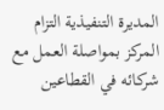المديرة التنفيذية التزام المركز بمواصلة العمل مع شركائه في القطاعين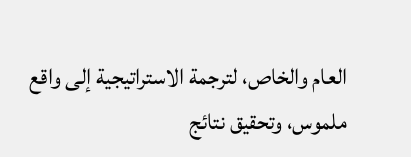العام والخاص، لترجمة الاستراتيجية إلى واقع ملموس، وتحقيق نتائج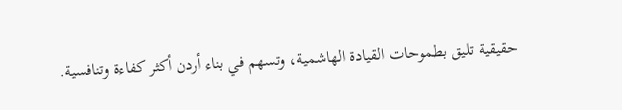حقيقية تليق بطموحات القيادة الهاشمية، وتسهم في بناء أردن أكثر كفاءة وتنافسية.